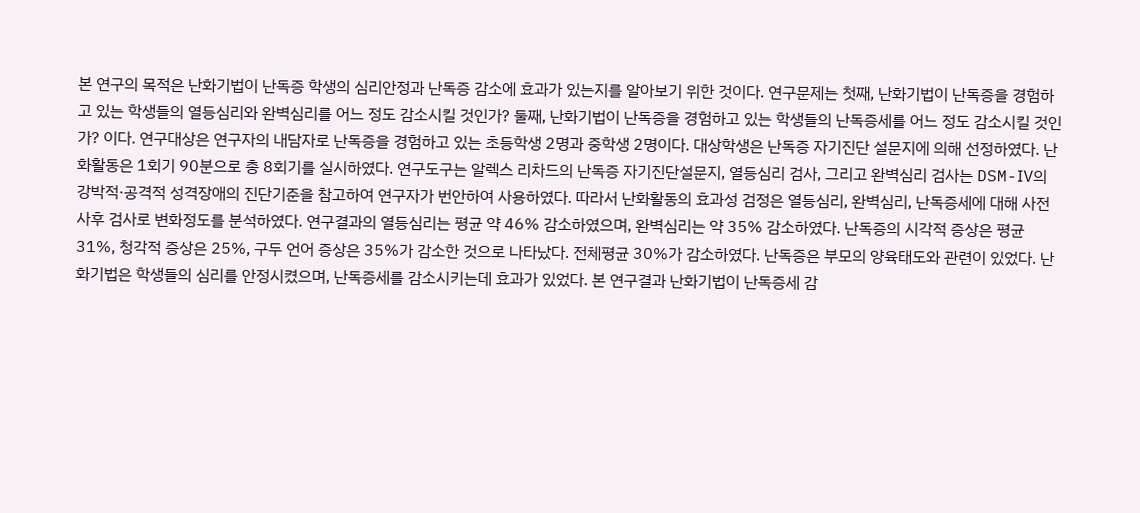본 연구의 목적은 난화기법이 난독증 학생의 심리안정과 난독증 감소에 효과가 있는지를 알아보기 위한 것이다. 연구문제는 첫째, 난화기법이 난독증을 경험하고 있는 학생들의 열등심리와 완벽심리를 어느 정도 감소시킬 것인가? 둘째, 난화기법이 난독증을 경험하고 있는 학생들의 난독증세를 어느 정도 감소시킬 것인가? 이다. 연구대상은 연구자의 내담자로 난독증을 경험하고 있는 초등학생 2명과 중학생 2명이다. 대상학생은 난독증 자기진단 설문지에 의해 선정하였다. 난화활동은 1회기 90분으로 총 8회기를 실시하였다. 연구도구는 알렉스 리차드의 난독증 자기진단설문지, 열등심리 검사, 그리고 완벽심리 검사는 DSM-Ⅳ의 강박적·공격적 성격장애의 진단기준을 참고하여 연구자가 번안하여 사용하였다. 따라서 난화활동의 효과성 검정은 열등심리, 완벽심리, 난독증세에 대해 사전 사후 검사로 변화정도를 분석하였다. 연구결과의 열등심리는 평균 약 46% 감소하였으며, 완벽심리는 약 35% 감소하였다. 난독증의 시각적 증상은 평균 31%, 청각적 증상은 25%, 구두 언어 증상은 35%가 감소한 것으로 나타났다. 전체평균 30%가 감소하였다. 난독증은 부모의 양육태도와 관련이 있었다. 난화기법은 학생들의 심리를 안정시켰으며, 난독증세를 감소시키는데 효과가 있었다. 본 연구결과 난화기법이 난독증세 감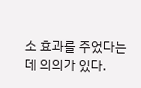소 효과를 주었다는데 의의가 있다.